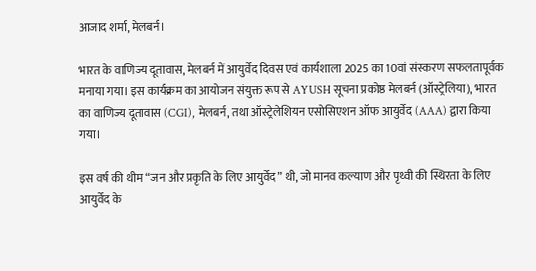आजाद शर्मा, मेलबर्न।

भारत के वाणिज्य दूतावास, मेलबर्न में आयुर्वेद दिवस एवं कार्यशाला 2025 का 10वां संस्करण सफलतापूर्वक मनाया गया। इस कार्यक्रम का आयोजन संयुक्त रूप से AYUSH सूचना प्रकोष्ठ मेलबर्न (ऑस्ट्रेलिया), भारत का वाणिज्य दूतावास (CGI), मेलबर्न, तथा ऑस्ट्रेलेशियन एसोसिएशन ऑफ आयुर्वेद (AAA) द्वारा किया गया।

इस वर्ष की थीम “जन और प्रकृति के लिए आयुर्वेद” थी, जो मानव कल्याण और पृथ्वी की स्थिरता के लिए आयुर्वेद के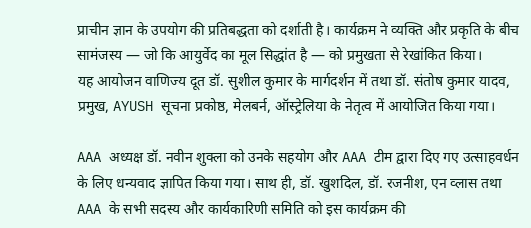प्राचीन ज्ञान के उपयोग की प्रतिबद्धता को दर्शाती है। कार्यक्रम ने व्यक्ति और प्रकृति के बीच सामंजस्य — जो कि आयुर्वेद का मूल सिद्धांत है — को प्रमुखता से रेखांकित किया।
यह आयोजन वाणिज्य दूत डॉ. सुशील कुमार के मार्गदर्शन में तथा डॉ. संतोष कुमार यादव, प्रमुख, AYUSH सूचना प्रकोष्ठ, मेलबर्न, ऑस्ट्रेलिया के नेतृत्व में आयोजित किया गया।

AAA अध्यक्ष डॉ. नवीन शुक्ला को उनके सहयोग और AAA टीम द्वारा दिए गए उत्साहवर्धन के लिए धन्यवाद ज्ञापित किया गया। साथ ही, डॉ. खुशदिल, डॉ. रजनीश, एन व्लास तथा AAA के सभी सदस्य और कार्यकारिणी समिति को इस कार्यक्रम की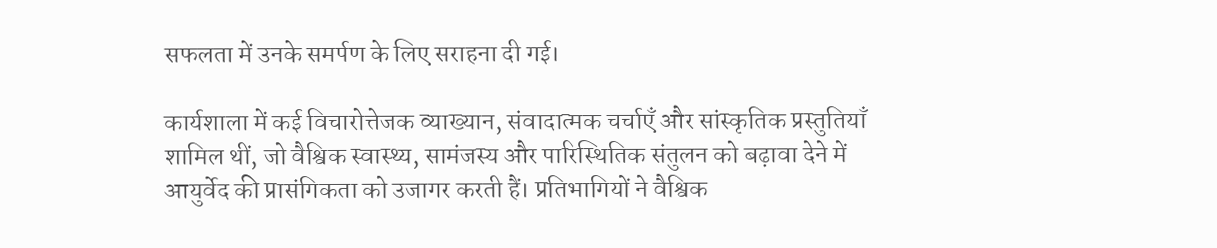सफलता में उनके समर्पण के लिए सराहना दी गई।

कार्यशाला में कई विचारोत्तेजक व्याख्यान, संवादात्मक चर्चाएँ और सांस्कृतिक प्रस्तुतियाँ शामिल थीं, जो वैश्विक स्वास्थ्य, सामंजस्य और पारिस्थितिक संतुलन को बढ़ावा देने में आयुर्वेद की प्रासंगिकता को उजागर करती हैं। प्रतिभागियों ने वैश्विक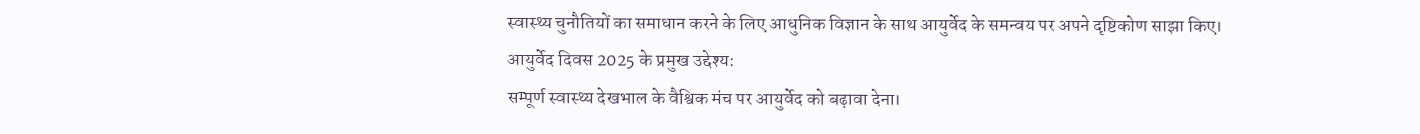स्वास्थ्य चुनौतियों का समाधान करने के लिए आधुनिक विज्ञान के साथ आयुर्वेद के समन्वय पर अपने दृष्टिकोण साझा किए।
आयुर्वेद दिवस 2025 के प्रमुख उद्देश्य:
सम्पूर्ण स्वास्थ्य देखभाल के वैश्विक मंच पर आयुर्वेद को बढ़ावा देना।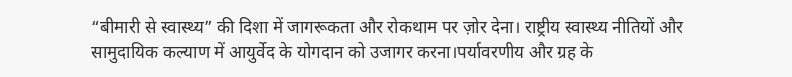“बीमारी से स्वास्थ्य” की दिशा में जागरूकता और रोकथाम पर ज़ोर देना। राष्ट्रीय स्वास्थ्य नीतियों और सामुदायिक कल्याण में आयुर्वेद के योगदान को उजागर करना।पर्यावरणीय और ग्रह के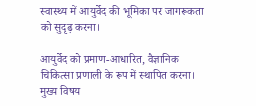स्वास्थ्य में आयुर्वेद की भूमिका पर जागरूकता को सुदृढ़ करना।

आयुर्वेद को प्रमाण-आधारित, वैज्ञानिक चिकित्सा प्रणाली के रूप में स्थापित करना। मुख्य विषय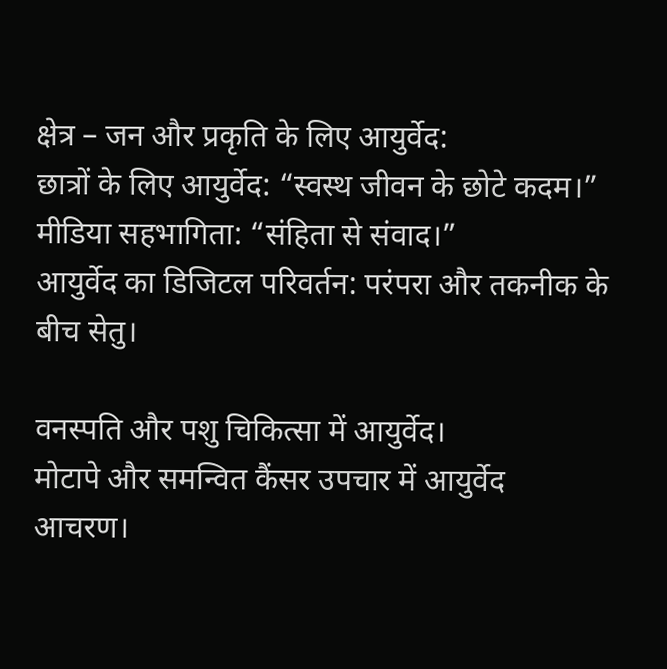क्षेत्र – जन और प्रकृति के लिए आयुर्वेद:
छात्रों के लिए आयुर्वेद: “स्वस्थ जीवन के छोटे कदम।”
मीडिया सहभागिता: “संहिता से संवाद।”
आयुर्वेद का डिजिटल परिवर्तन: परंपरा और तकनीक के बीच सेतु।

वनस्पति और पशु चिकित्सा में आयुर्वेद।
मोटापे और समन्वित कैंसर उपचार में आयुर्वेद आचरण।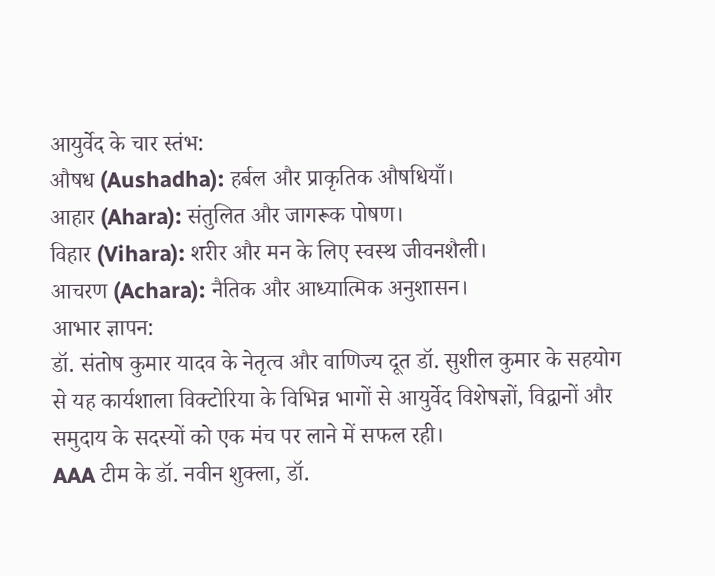आयुर्वेद के चार स्तंभ:
औषध (Aushadha): हर्बल और प्राकृतिक औषधियाँ।
आहार (Ahara): संतुलित और जागरूक पोषण।
विहार (Vihara): शरीर और मन के लिए स्वस्थ जीवनशैली।
आचरण (Achara): नैतिक और आध्यात्मिक अनुशासन।
आभार ज्ञापन:
डॉ. संतोष कुमार यादव के नेतृत्व और वाणिज्य दूत डॉ. सुशील कुमार के सहयोग से यह कार्यशाला विक्टोरिया के विभिन्न भागों से आयुर्वेद विशेषज्ञों, विद्वानों और समुदाय के सदस्यों को एक मंच पर लाने में सफल रही।
AAA टीम के डॉ. नवीन शुक्ला, डॉ.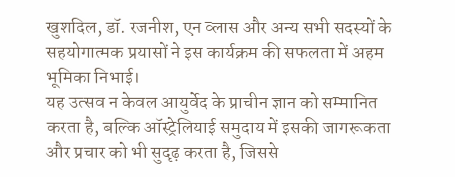खुशदिल, डॉ. रजनीश, एन व्लास और अन्य सभी सदस्यों के सहयोगात्मक प्रयासों ने इस कार्यक्रम की सफलता में अहम भूमिका निभाई।
यह उत्सव न केवल आयुर्वेद के प्राचीन ज्ञान को सम्मानित करता है, बल्कि ऑस्ट्रेलियाई समुदाय में इसकी जागरूकता और प्रचार को भी सुदृढ़ करता है, जिससे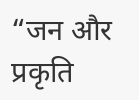“जन और प्रकृति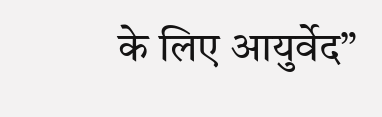के लिए आयुर्वेद”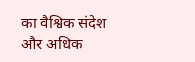का वैश्विक संदेश और अधिक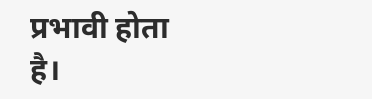प्रभावी होता है।